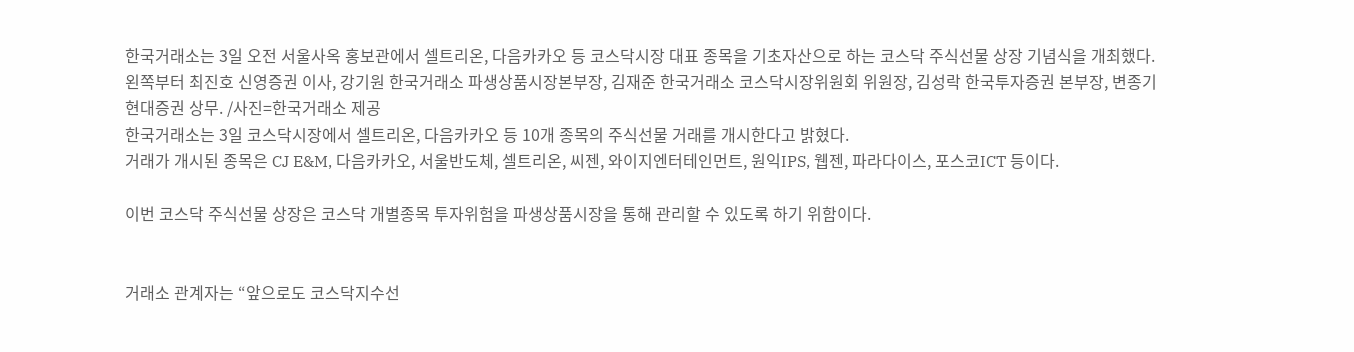한국거래소는 3일 오전 서울사옥 홍보관에서 셀트리온, 다음카카오 등 코스닥시장 대표 종목을 기초자산으로 하는 코스닥 주식선물 상장 기념식을 개최했다. 왼쪽부터 최진호 신영증권 이사, 강기원 한국거래소 파생상품시장본부장, 김재준 한국거래소 코스닥시장위원회 위원장, 김성락 한국투자증권 본부장, 변종기 현대증권 상무. /사진=한국거래소 제공
한국거래소는 3일 코스닥시장에서 셀트리온, 다음카카오 등 10개 종목의 주식선물 거래를 개시한다고 밝혔다.
거래가 개시된 종목은 CJ E&M, 다음카카오, 서울반도체, 셀트리온, 씨젠, 와이지엔터테인먼트, 원익IPS, 웹젠, 파라다이스, 포스코ICT 등이다.

이번 코스닥 주식선물 상장은 코스닥 개별종목 투자위험을 파생상품시장을 통해 관리할 수 있도록 하기 위함이다.


거래소 관계자는 “앞으로도 코스닥지수선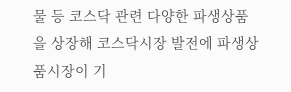물 등 코스닥 관련 다양한 파생상품을 상장해 코스닥시장 발전에 파생상품시장이 기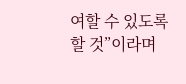여할 수 있도록 할 것”이라며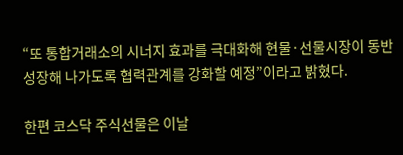“또 통합거래소의 시너지 효과를 극대화해 현물·선물시장이 동반 성장해 나가도록 협력관계를 강화할 예정”이라고 밝혔다.

한편 코스닥 주식선물은 이날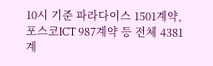10시 기준 파라다이스 1501계약, 포스코ICT 987계약 등 전체 4381계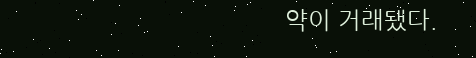약이 거래됐다.